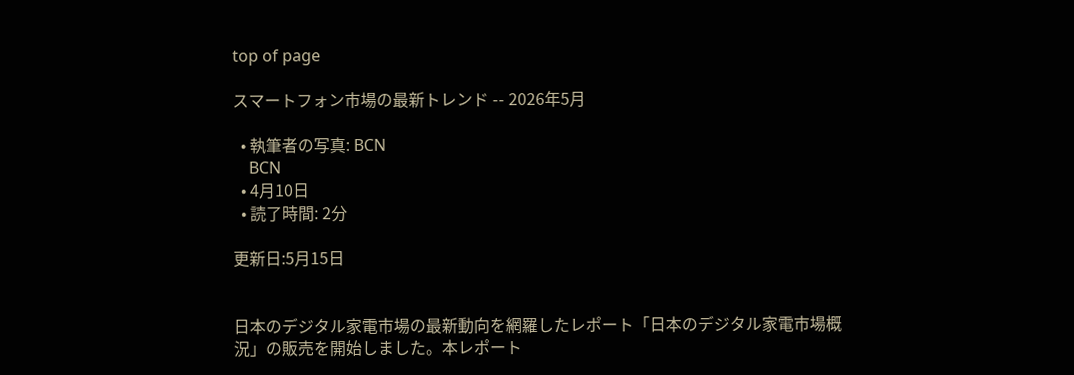top of page

スマートフォン市場の最新トレンド -- 2026年5月

  • 執筆者の写真: BCN
    BCN
  • 4月10日
  • 読了時間: 2分

更新日:5月15日


日本のデジタル家電市場の最新動向を網羅したレポート「日本のデジタル家電市場概況」の販売を開始しました。本レポート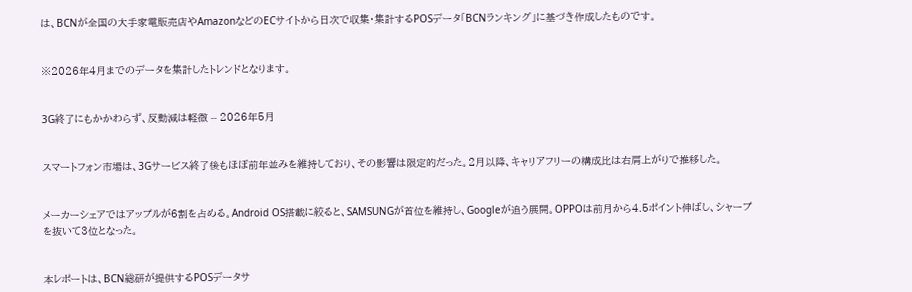は、BCNが全国の大手家電販売店やAmazonなどのECサイトから日次で収集・集計するPOSデータ「BCNランキング」に基づき作成したものです。


※2026年4月までのデータを集計したトレンドとなります。


3G終了にもかかわらず、反動減は軽微 -- 2026年5月


スマートフォン市場は、3Gサービス終了後もほぼ前年並みを維持しており、その影響は限定的だった。2月以降、キャリアフリーの構成比は右肩上がりで推移した。


メーカーシェアではアップルが6割を占める。Android OS搭載に絞ると、SAMSUNGが首位を維持し、Googleが追う展開。OPPOは前月から4.5ポイント伸ばし、シャープを抜いて3位となった。


本レポートは、BCN総研が提供するPOSデータサ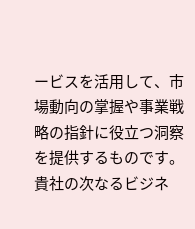ービスを活用して、市場動向の掌握や事業戦略の指針に役立つ洞察を提供するものです。貴社の次なるビジネ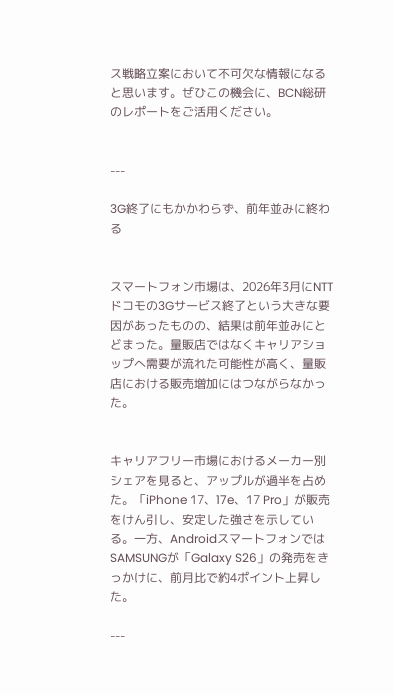ス戦略立案において不可欠な情報になると思います。ぜひこの機会に、BCN総研のレポートをご活用ください。


---

3G終了にもかかわらず、前年並みに終わる


スマートフォン市場は、2026年3月にNTTドコモの3Gサービス終了という大きな要因があったものの、結果は前年並みにとどまった。量販店ではなくキャリアショップへ需要が流れた可能性が高く、量販店における販売増加にはつながらなかった。


キャリアフリー市場におけるメーカー別シェアを見ると、アップルが過半を占めた。「iPhone 17、17e、17 Pro」が販売をけん引し、安定した強さを示している。一方、AndroidスマートフォンではSAMSUNGが「Galaxy S26」の発売をきっかけに、前月比で約4ポイント上昇した。

---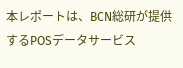本レポートは、BCN総研が提供するPOSデータサービス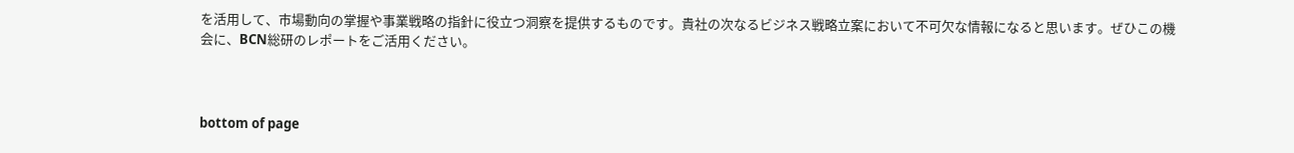を活用して、市場動向の掌握や事業戦略の指針に役立つ洞察を提供するものです。貴社の次なるビジネス戦略立案において不可欠な情報になると思います。ぜひこの機会に、BCN総研のレポートをご活用ください。



bottom of page